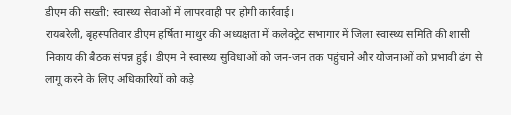डीएम की सख्ती: स्वास्थ्य सेवाओं में लापरवाही पर होगी कार्रवाई।
रायबरेली, बृहस्पतिवार डीएम हर्षिता माथुर की अध्यक्षता में कलेक्ट्रेट सभागार में जिला स्वास्थ्य समिति की शासी निकाय की बैठक संपन्न हुई। डीएम ने स्वास्थ्य सुविधाओं को जन-जन तक पहुंचाने और योजनाओं को प्रभावी ढंग से लागू करने के लिए अधिकारियों को कड़े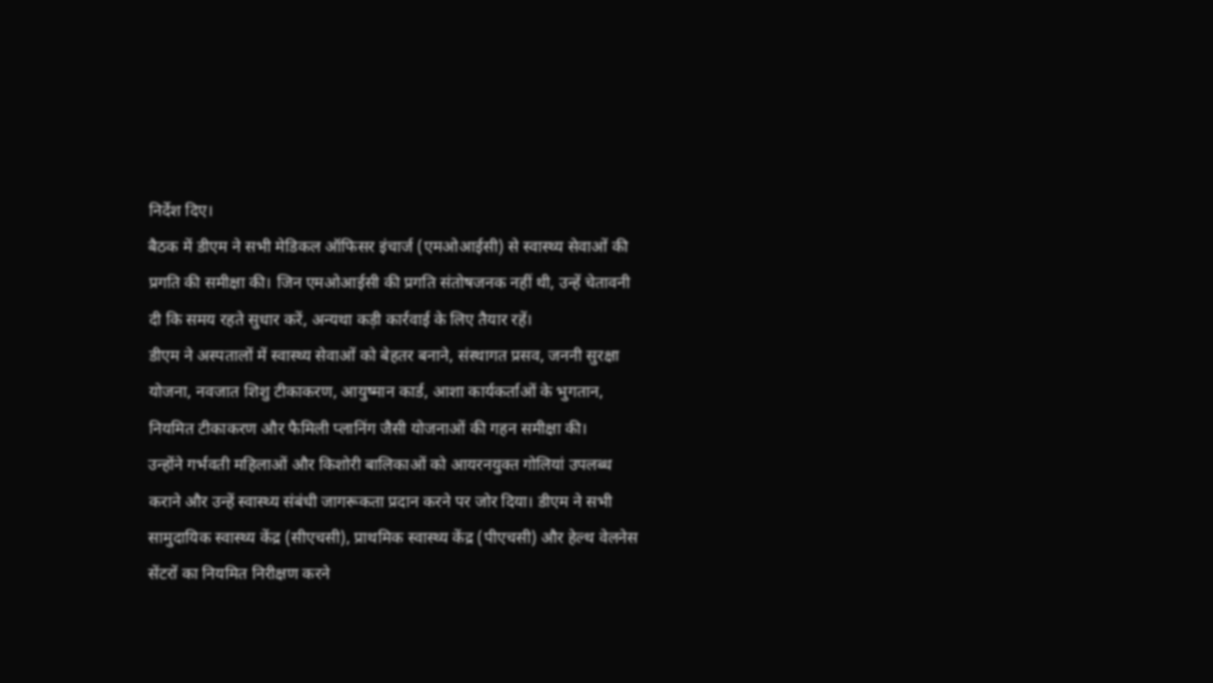निर्देश दिए।
बैठक में डीएम ने सभी मेडिकल ऑफिसर इंचार्ज (एमओआईसी) से स्वास्थ्य सेवाओं की प्रगति की समीक्षा की। जिन एमओआईसी की प्रगति संतोषजनक नहीं थी, उन्हें चेतावनी दी कि समय रहते सुधार करें, अन्यथा कड़ी कार्रवाई के लिए तैयार रहें।
डीएम ने अस्पतालों में स्वास्थ्य सेवाओं को बेहतर बनाने, संस्थागत प्रसव, जननी सुरक्षा योजना, नवजात शिशु टीकाकरण, आयुष्मान कार्ड, आशा कार्यकर्ताओं के भुगतान, नियमित टीकाकरण और फैमिली प्लानिंग जैसी योजनाओं की गहन समीक्षा की।
उन्होंने गर्भवती महिलाओं और किशोरी बालिकाओं को आयरनयुक्त गोलियां उपलब्ध कराने और उन्हें स्वास्थ्य संबंधी जागरूकता प्रदान करने पर जोर दिया। डीएम ने सभी सामुदायिक स्वास्थ्य केंद्र (सीएचसी), प्राथमिक स्वास्थ्य केंद्र (पीएचसी) और हेल्थ वेलनेस सेंटरों का नियमित निरीक्षण करने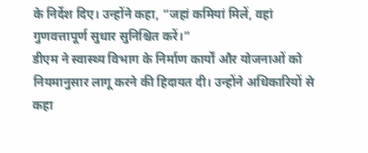के निर्देश दिए। उन्होंने कहा, “जहां कमियां मिलें, वहां गुणवत्तापूर्ण सुधार सुनिश्चित करें।”
डीएम ने स्वास्थ्य विभाग के निर्माण कार्यों और योजनाओं को नियमानुसार लागू करने की हिदायत दी। उन्होंने अधिकारियों से कहा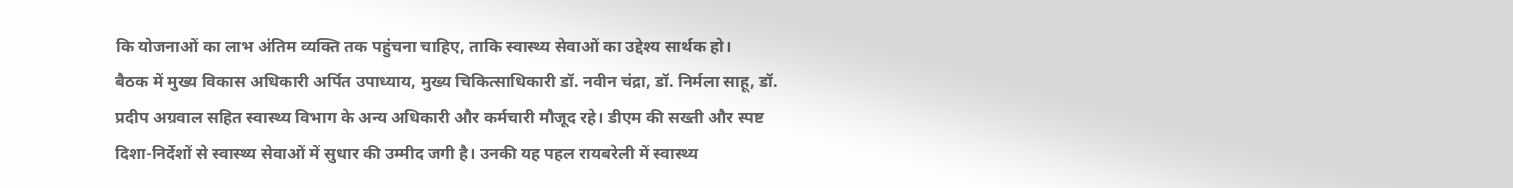कि योजनाओं का लाभ अंतिम व्यक्ति तक पहुंचना चाहिए, ताकि स्वास्थ्य सेवाओं का उद्देश्य सार्थक हो।
बैठक में मुख्य विकास अधिकारी अर्पित उपाध्याय, मुख्य चिकित्साधिकारी डॉ. नवीन चंद्रा, डॉ. निर्मला साहू, डॉ. प्रदीप अग्रवाल सहित स्वास्थ्य विभाग के अन्य अधिकारी और कर्मचारी मौजूद रहे। डीएम की सख्ती और स्पष्ट दिशा-निर्देशों से स्वास्थ्य सेवाओं में सुधार की उम्मीद जगी है। उनकी यह पहल रायबरेली में स्वास्थ्य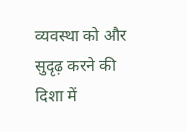व्यवस्था को और सुदृढ़ करने की दिशा में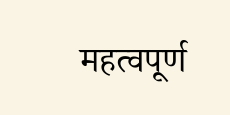महत्वपूर्ण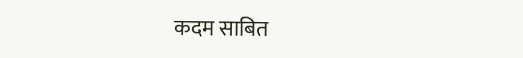कदम साबित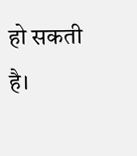हो सकती है।